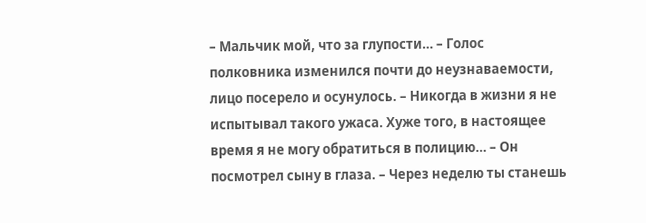– Мальчик мой, что за глупости… – Голос полковника изменился почти до неузнаваемости, лицо посерело и осунулось. – Никогда в жизни я не испытывал такого ужаса. Хуже того, в настоящее время я не могу обратиться в полицию… – Он посмотрел сыну в глаза. – Через неделю ты станешь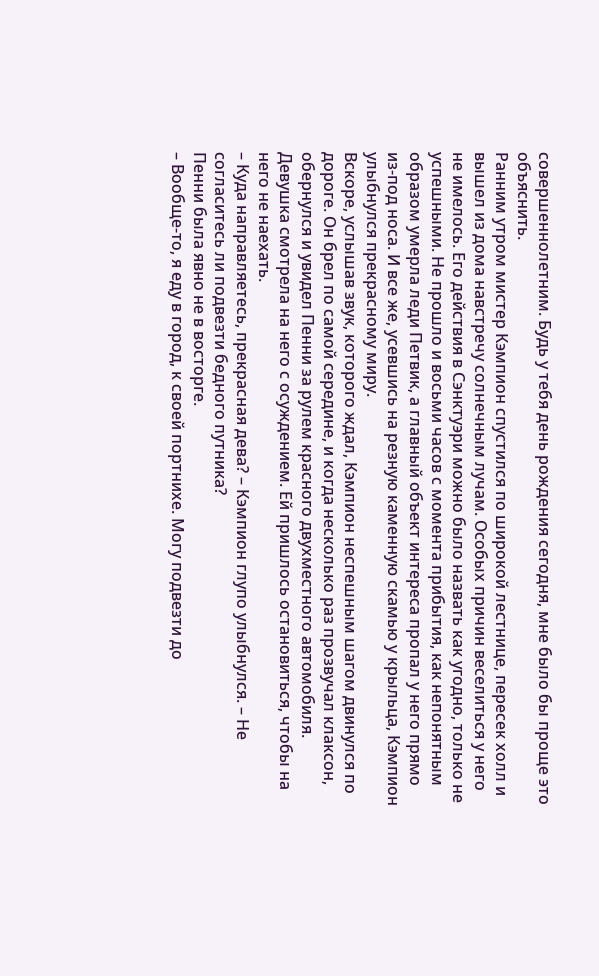совершеннолетним. Будь у тебя день рождения сегодня, мне было бы проще это объяснить.
Ранним утром мистер Кэмпион спустился по широкой лестнице, пересек холл и вышел из дома навстречу солнечным лучам. Особых причин веселиться у него не имелось. Его действия в Сэнктуэри можно было назвать как угодно, только не успешными. Не прошло и восьми часов с момента прибытия, как непонятным образом умерла леди Петвик, а главный объект интереса пропал у него прямо из-под носа. И все же, усевшись на резную каменную скамью у крыльца, Кэмпион улыбнулся прекрасному миру.
Вскоре, услышав звук, которого ждал, Кэмпион неспешным шагом двинулся по дороге. Он брел по самой середине, и когда несколько раз прозвучал клаксон, обернулся и увидел Пенни за рулем красного двухместного автомобиля. Девушка смотрела на него с осуждением. Ей пришлось остановиться, чтобы на него не наехать.
– Куда направляетесь, прекрасная дева? – Кэмпион глупо улыбнулся. – Не согласитесь ли подвезти бедного путника?
Пенни была явно не в восторге.
– Вообще-то, я еду в город, к своей портнихе. Могу подвезти до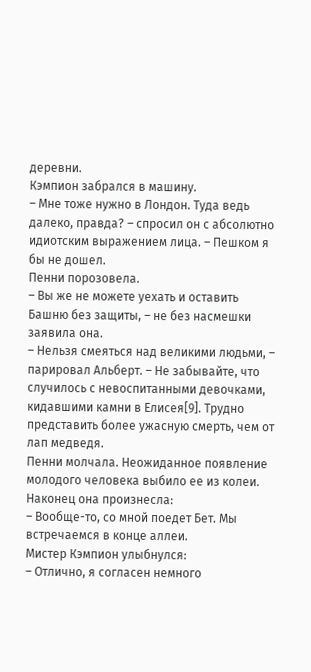деревни.
Кэмпион забрался в машину.
– Мне тоже нужно в Лондон. Туда ведь далеко, правда? – спросил он с абсолютно идиотским выражением лица. – Пешком я бы не дошел.
Пенни порозовела.
– Вы же не можете уехать и оставить Башню без защиты, – не без насмешки заявила она.
– Нельзя смеяться над великими людьми, – парировал Альберт. – Не забывайте, что случилось с невоспитанными девочками, кидавшими камни в Елисея[9]. Трудно представить более ужасную смерть, чем от лап медведя.
Пенни молчала. Неожиданное появление молодого человека выбило ее из колеи. Наконец она произнесла:
– Вообще-то, со мной поедет Бет. Мы встречаемся в конце аллеи.
Мистер Кэмпион улыбнулся:
– Отлично, я согласен немного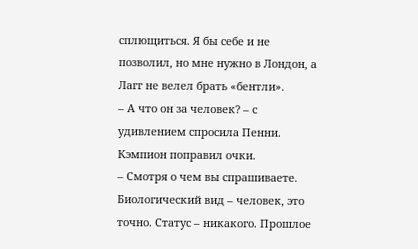сплющиться. Я бы себе и не позволил, но мне нужно в Лондон, а Лагг не велел брать «бентли».
– А что он за человек? – с удивлением спросила Пенни.
Кэмпион поправил очки.
– Смотря о чем вы спрашиваете. Биологический вид – человек, это точно. Статус – никакого. Прошлое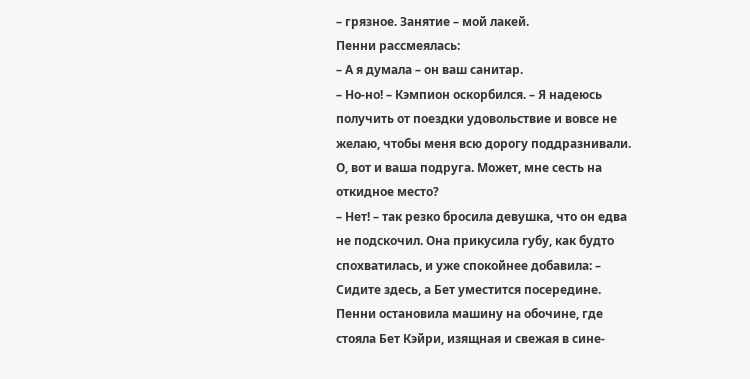– грязное. Занятие – мой лакей.
Пенни рассмеялась:
– А я думала – он ваш санитар.
– Но-но! – Кэмпион оскорбился. – Я надеюсь получить от поездки удовольствие и вовсе не желаю, чтобы меня всю дорогу поддразнивали. О, вот и ваша подруга. Может, мне сесть на откидное место?
– Нет! – так резко бросила девушка, что он едва не подскочил. Она прикусила губу, как будто спохватилась, и уже спокойнее добавила: – Сидите здесь, а Бет уместится посередине.
Пенни остановила машину на обочине, где стояла Бет Кэйри, изящная и свежая в сине-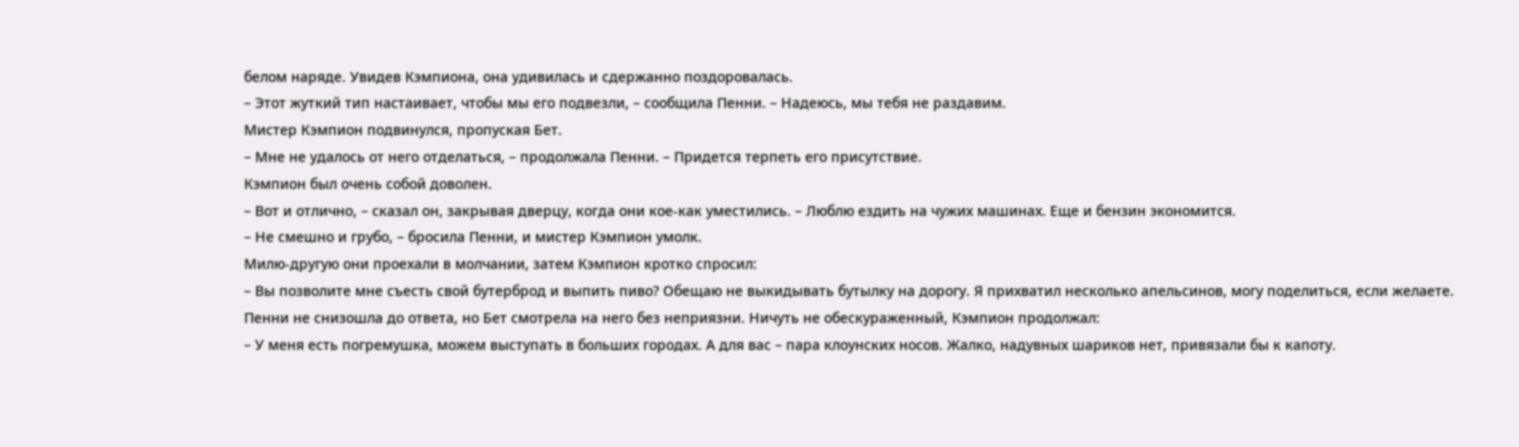белом наряде. Увидев Кэмпиона, она удивилась и сдержанно поздоровалась.
– Этот жуткий тип настаивает, чтобы мы его подвезли, – сообщила Пенни. – Надеюсь, мы тебя не раздавим.
Мистер Кэмпион подвинулся, пропуская Бет.
– Мне не удалось от него отделаться, – продолжала Пенни. – Придется терпеть его присутствие.
Кэмпион был очень собой доволен.
– Вот и отлично, – сказал он, закрывая дверцу, когда они кое-как уместились. – Люблю ездить на чужих машинах. Еще и бензин экономится.
– Не смешно и грубо, – бросила Пенни, и мистер Кэмпион умолк.
Милю-другую они проехали в молчании, затем Кэмпион кротко спросил:
– Вы позволите мне съесть свой бутерброд и выпить пиво? Обещаю не выкидывать бутылку на дорогу. Я прихватил несколько апельсинов, могу поделиться, если желаете.
Пенни не снизошла до ответа, но Бет смотрела на него без неприязни. Ничуть не обескураженный, Кэмпион продолжал:
– У меня есть погремушка, можем выступать в больших городах. А для вас – пара клоунских носов. Жалко, надувных шариков нет, привязали бы к капоту.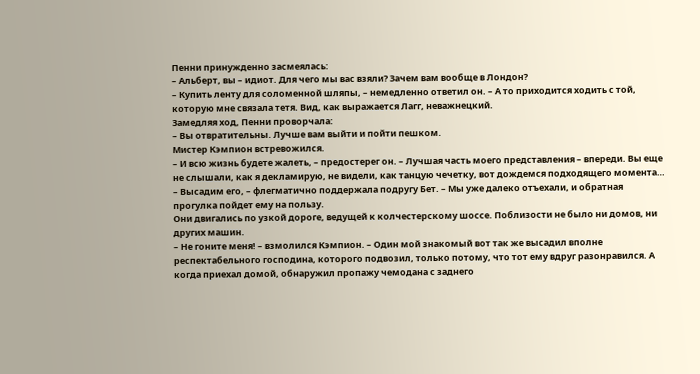Пенни принужденно засмеялась:
– Альберт, вы – идиот. Для чего мы вас взяли? Зачем вам вообще в Лондон?
– Купить ленту для соломенной шляпы, – немедленно ответил он. – А то приходится ходить с той, которую мне связала тетя. Вид, как выражается Лагг, неважнецкий.
Замедляя ход, Пенни проворчала:
– Вы отвратительны. Лучше вам выйти и пойти пешком.
Мистер Кэмпион встревожился.
– И всю жизнь будете жалеть, – предостерег он. – Лучшая часть моего представления – впереди. Вы еще не слышали, как я декламирую, не видели, как танцую чечетку, вот дождемся подходящего момента…
– Высадим его, – флегматично поддержала подругу Бет. – Мы уже далеко отъехали, и обратная прогулка пойдет ему на пользу.
Они двигались по узкой дороге, ведущей к колчестерскому шоссе. Поблизости не было ни домов, ни других машин.
– Не гоните меня! – взмолился Кэмпион. – Один мой знакомый вот так же высадил вполне респектабельного господина, которого подвозил, только потому, что тот ему вдруг разонравился. А когда приехал домой, обнаружил пропажу чемодана с заднего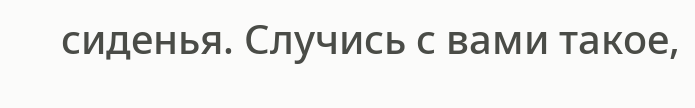сиденья. Случись с вами такое,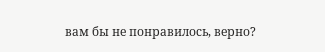вам бы не понравилось, верно?